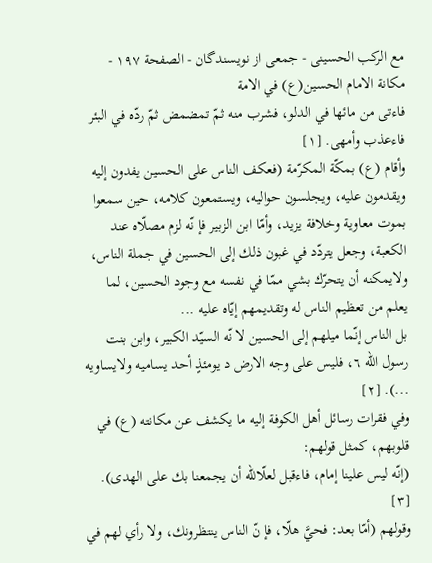مع الركب الحسينى - جمعی از نویسندگان - الصفحة ١٩٧ - مكانة الامام الحسين(ع) في الامة
فاءتى من مائها في الدلو، فشرب منه ثمّ تمضمض ثمّ ردّه في البئر فاءعذب وأمهى. [١]
وأقام (ع) بمكّة المكرّمة (فعكف الناس على الحسين يفدون إليه ويقدمون عليه، ويجلسون حواليه، ويستمعون كلامه، حين سمعوا بموت معاوية وخلافة يزيد، وأمّا ابن الزبير فإ نّه لزم مصلّاه عند الكعبة، وجعل يتردّد في غبون ذلك إلى الحسين في جملة الناس، ولايمكنه أن يتحرّك بشي ممّا في نفسه مع وجود الحسين، لما يعلم من تعظيم الناس له وتقديمهم إيّاه عليه ...
بل الناس إنّما ميلهم إلى الحسين لا نّه السيّد الكبير، وابن بنت رسول اللّه ٦، فليس على وجه الارض د يومئذٍ أحد يساميه ولايساويه ...). [٢]
وفي فقرات رسائل أهل الكوفة إليه ما يكشف عن مكانته (ع) في قلوبهم، كمثل قولهم:
(إنّه ليس علينا إمام، فاءقبل لعلّاللّه أن يجمعنا بك على الهدى). [٣]
وقولهم (أمّا بعد: فحيَّ هلّا، فإ نّ الناس ينتظرونك، ولا رأي لهم في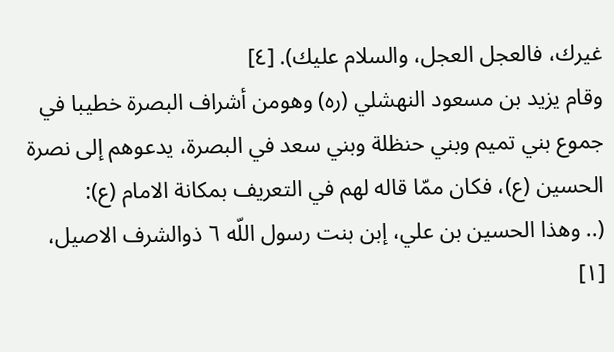غيرك، فالعجل العجل، والسلام عليك). [٤]
وقام يزيد بن مسعود النهشلي (ره) وهومن أشراف البصرة خطيبا في جموع بني تميم وبني حنظلة وبني سعد في البصرة، يدعوهم إلى نصرة الحسين (ع)، فكان ممّا قاله لهم في التعريف بمكانة الامام (ع):
(.. وهذا الحسين بن علي، إبن بنت رسول اللّه ٦ ذوالشرف الاصيل،
[١]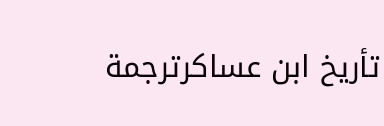تأريخ ابن عساكرترجمة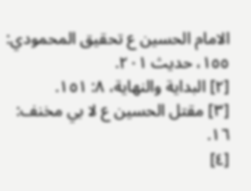الامام الحسين ع تحقيق المحمودي: ١٥٥، حديث ٢٠١.
[٢] البداية والنهاية، ٨: ١٥١.
[٣] مقتل الحسين ع لا بي مخنف: ١٦.
[٤]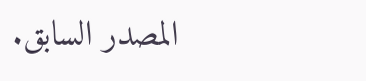المصدر السابق.